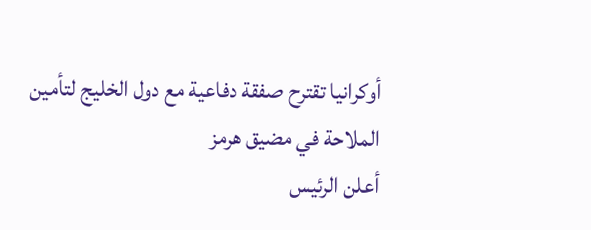أوكرانيا تقترح صفقة دفاعية مع دول الخليج لتأمين الملاحة في مضيق هرمز
أعلن الرئيس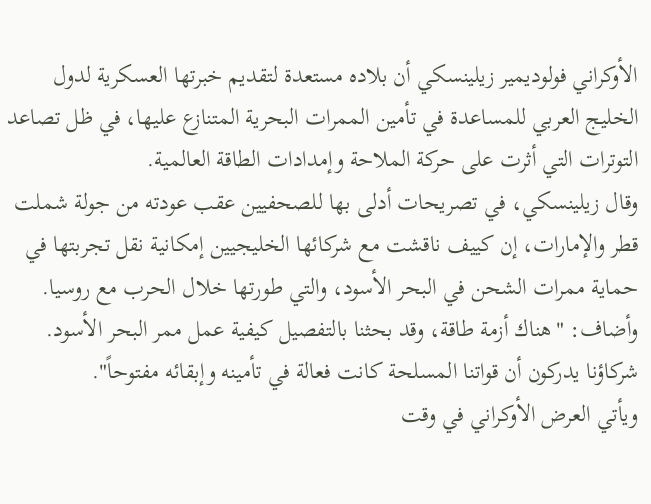الأوكراني فولوديمير زيلينسكي أن بلاده مستعدة لتقديم خبرتها العسكرية لدول الخليج العربي للمساعدة في تأمين الممرات البحرية المتنازع عليها، في ظل تصاعد التوترات التي أثرت على حركة الملاحة وإمدادات الطاقة العالمية.
وقال زيلينسكي، في تصريحات أدلى بها للصحفيين عقب عودته من جولة شملت قطر والإمارات، إن كييف ناقشت مع شركائها الخليجيين إمكانية نقل تجربتها في حماية ممرات الشحن في البحر الأسود، والتي طورتها خلال الحرب مع روسيا.
وأضاف: "هناك أزمة طاقة، وقد بحثنا بالتفصيل كيفية عمل ممر البحر الأسود. شركاؤنا يدركون أن قواتنا المسلحة كانت فعالة في تأمينه وإبقائه مفتوحاً".
ويأتي العرض الأوكراني في وقت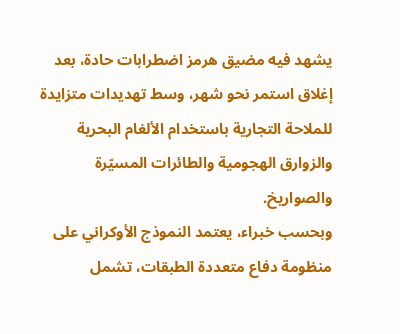يشهد فيه مضيق هرمز اضطرابات حادة، بعد إغلاق استمر نحو شهر، وسط تهديدات متزايدة للملاحة التجارية باستخدام الألغام البحرية والزوارق الهجومية والطائرات المسيّرة والصواريخ.
وبحسب خبراء، يعتمد النموذج الأوكراني على منظومة دفاع متعددة الطبقات، تشمل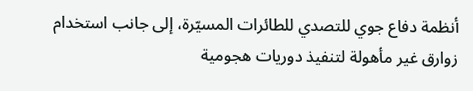أنظمة دفاع جوي للتصدي للطائرات المسيّرة، إلى جانب استخدام زوارق غير مأهولة لتنفيذ دوريات هجومية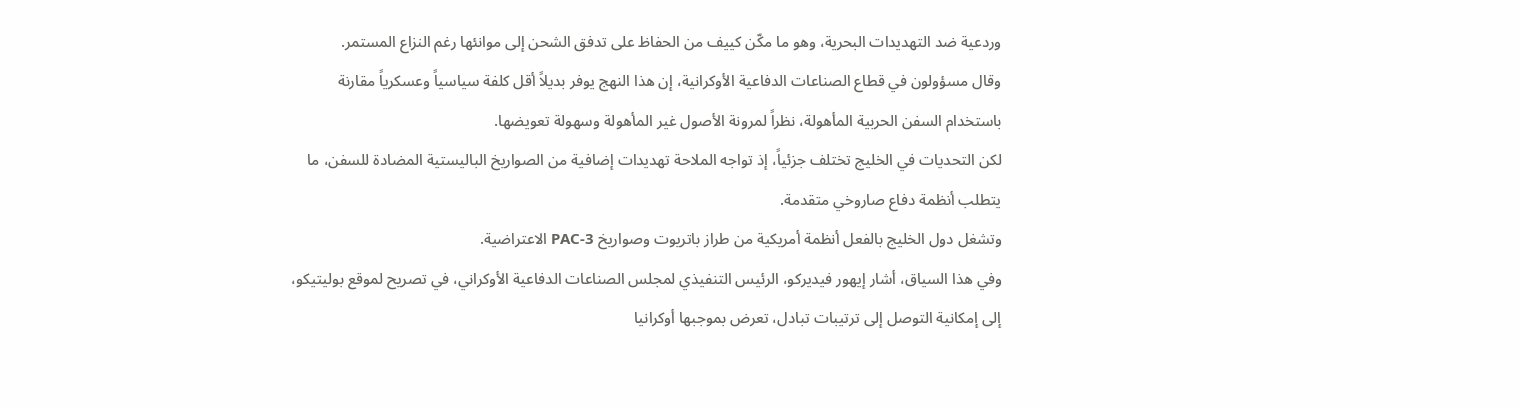وردعية ضد التهديدات البحرية، وهو ما مكّن كييف من الحفاظ على تدفق الشحن إلى موانئها رغم النزاع المستمر.
وقال مسؤولون في قطاع الصناعات الدفاعية الأوكرانية، إن هذا النهج يوفر بديلاً أقل كلفة سياسياً وعسكرياً مقارنة باستخدام السفن الحربية المأهولة، نظراً لمرونة الأصول غير المأهولة وسهولة تعويضها.
لكن التحديات في الخليج تختلف جزئياً، إذ تواجه الملاحة تهديدات إضافية من الصواريخ الباليستية المضادة للسفن، ما يتطلب أنظمة دفاع صاروخي متقدمة.
وتشغل دول الخليج بالفعل أنظمة أمريكية من طراز باتريوت وصواريخ PAC-3 الاعتراضية.
وفي هذا السياق، أشار إيهور فيديركو، الرئيس التنفيذي لمجلس الصناعات الدفاعية الأوكراني، في تصريح لموقع بوليتيكو، إلى إمكانية التوصل إلى ترتيبات تبادل، تعرض بموجبها أوكرانيا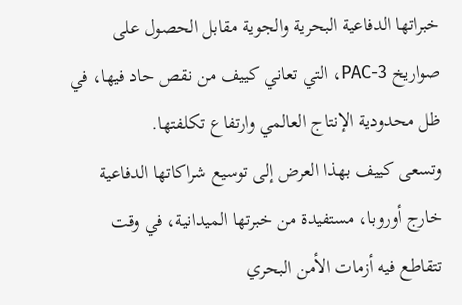خبراتها الدفاعية البحرية والجوية مقابل الحصول على صواريخ PAC-3، التي تعاني كييف من نقص حاد فيها، في ظل محدودية الإنتاج العالمي وارتفاع تكلفتها.
وتسعى كييف بهذا العرض إلى توسيع شراكاتها الدفاعية خارج أوروبا، مستفيدة من خبرتها الميدانية، في وقت تتقاطع فيه أزمات الأمن البحري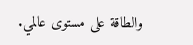والطاقة على مستوى عالمي.